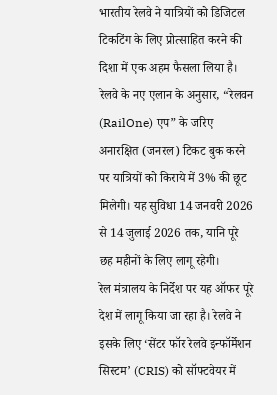भारतीय रेलवे ने यात्रियों को डिजिटल टिकटिंग के लिए प्रोत्साहित करने की दिशा में एक अहम फैसला लिया है। रेलवे के नए एलान के अनुसार, “रेलवन (RailOne) एप” के जरिए अनारक्षित (जनरल) टिकट बुक करने पर यात्रियों को किराये में 3% की छूट मिलेगी। यह सुविधा 14 जनवरी 2026 से 14 जुलाई 2026 तक, यानि पूरे छह महीनों के लिए लागू रहेगी।
रेल मंत्रालय के निर्देश पर यह ऑफर पूरे देश में लागू किया जा रहा है। रेलवे ने इसके लिए ‘सेंटर फॉर रेलवे इन्फॉर्मेशन सिस्टम’ (CRIS) को सॉफ्टवेयर में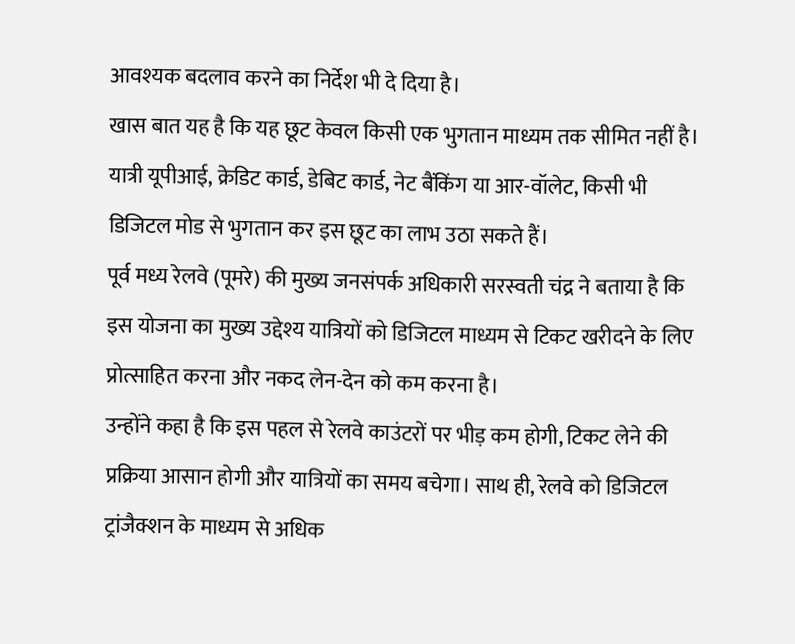आवश्यक बदलाव करने का निर्देश भी दे दिया है।
खास बात यह है कि यह छूट केवल किसी एक भुगतान माध्यम तक सीमित नहीं है। यात्री यूपीआई, क्रेडिट कार्ड, डेबिट कार्ड, नेट बैंकिंग या आर-वॉलेट, किसी भी डिजिटल मोड से भुगतान कर इस छूट का लाभ उठा सकते हैं।
पूर्व मध्य रेलवे (पूमरे) की मुख्य जनसंपर्क अधिकारी सरस्वती चंद्र ने बताया है कि इस योजना का मुख्य उद्देश्य यात्रियों को डिजिटल माध्यम से टिकट खरीदने के लिए प्रोत्साहित करना और नकद लेन-देन को कम करना है।
उन्होंने कहा है कि इस पहल से रेलवे काउंटरों पर भीड़ कम होगी, टिकट लेने की प्रक्रिया आसान होगी और यात्रियों का समय बचेगा। साथ ही, रेलवे को डिजिटल ट्रांजैक्शन के माध्यम से अधिक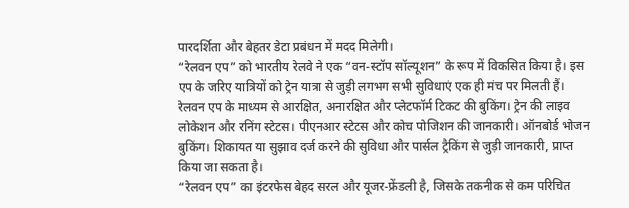पारदर्शिता और बेहतर डेटा प्रबंधन में मदद मिलेगी।
“रेलवन एप” को भारतीय रेलवे ने एक “वन-स्टॉप सॉल्यूशन” के रूप में विकसित किया है। इस एप के जरिए यात्रियों को ट्रेन यात्रा से जुड़ी लगभग सभी सुविधाएं एक ही मंच पर मिलती हैं।
रेलवन एप के माध्यम से आरक्षित, अनारक्षित और प्लेटफॉर्म टिकट की बुकिंग। ट्रेन की लाइव लोकेशन और रनिंग स्टेटस। पीएनआर स्टेटस और कोच पोजिशन की जानकारी। ऑनबोर्ड भोजन बुकिंग। शिकायत या सुझाव दर्ज करने की सुविधा और पार्सल ट्रैकिंग से जुड़ी जानकारी, प्राप्त किया जा सकता है।
“रेलवन एप” का इंटरफेस बेहद सरल और यूजर-फ्रेंडली है, जिसके तकनीक से कम परिचित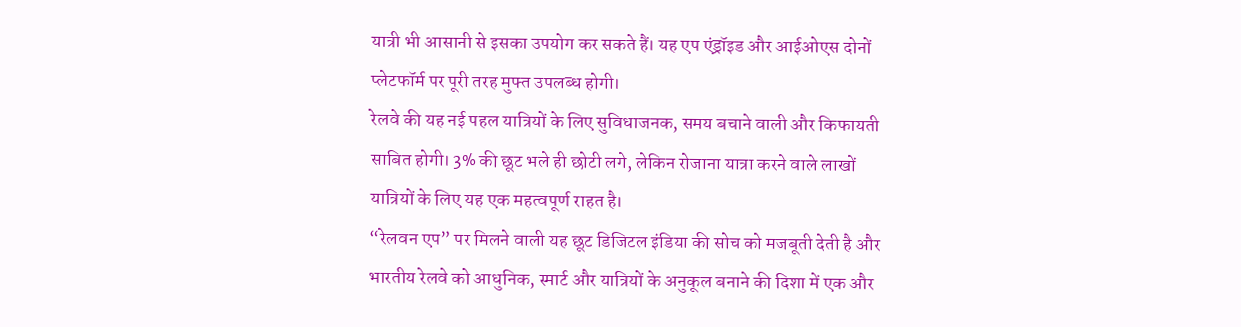यात्री भी आसानी से इसका उपयोग कर सकते हैं। यह एप एंड्रॉइड और आईओएस दोनों प्लेटफॉर्म पर पूरी तरह मुफ्त उपलब्ध होगी।
रेलवे की यह नई पहल यात्रियों के लिए सुविधाजनक, समय बचाने वाली और किफायती साबित होगी। 3% की छूट भले ही छोटी लगे, लेकिन रोजाना यात्रा करने वाले लाखों यात्रियों के लिए यह एक महत्वपूर्ण राहत है।
“रेलवन एप” पर मिलने वाली यह छूट डिजिटल इंडिया की सोच को मजबूती देती है और भारतीय रेलवे को आधुनिक, स्मार्ट और यात्रियों के अनुकूल बनाने की दिशा में एक और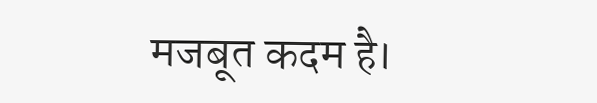मजबूत कदम है।